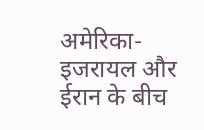अमेरिका-इजरायल और ईरान के बीच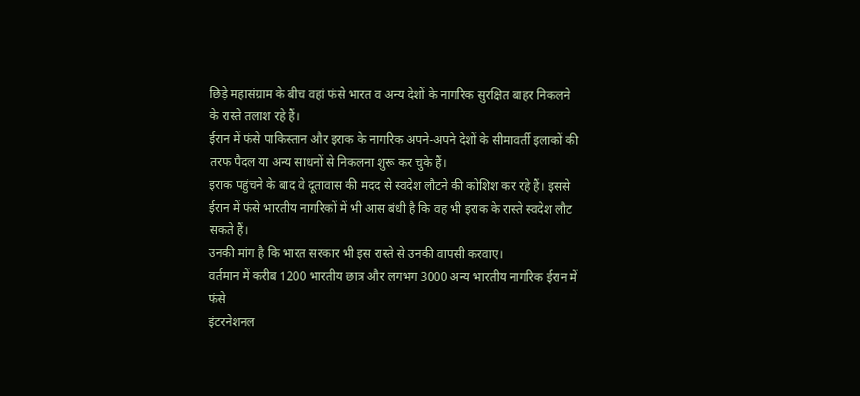छिड़े महासंग्राम के बीच वहां फंसे भारत व अन्य देशों के नागरिक सुरक्षित बाहर निकलने के रास्ते तलाश रहे हैं।
ईरान में फंसे पाकिस्तान और इराक के नागरिक अपने-अपने देशों के सीमावर्ती इलाकों की तरफ पैदल या अन्य साधनों से निकलना शुरू कर चुके हैं।
इराक पहुंचने के बाद वे दूतावास की मदद से स्वदेश लौटने की कोशिश कर रहे हैं। इससे ईरान में फंसे भारतीय नागरिकों में भी आस बंधी है कि वह भी इराक के रास्ते स्वदेश लौट सकते हैं।
उनकी मांग है कि भारत सरकार भी इस रास्ते से उनकी वापसी करवाए।
वर्तमान में करीब 1200 भारतीय छात्र और लगभग 3000 अन्य भारतीय नागरिक ईरान में फंसे
इंटरनेशनल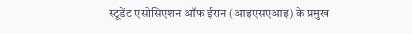स्टूडेंट एसोसिएशन ऑफ ईरान (आइएसएआइ) के प्रमुख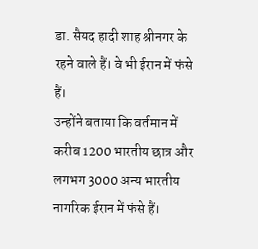डा. सैयद हादी शाह श्रीनगर के रहने वाले हैं। वे भी ईरान में फंसे हैं।
उन्होंने बताया कि वर्तमान में करीब 1200 भारतीय छात्र और लगभग 3000 अन्य भारतीय नागरिक ईरान में फंसे हैं।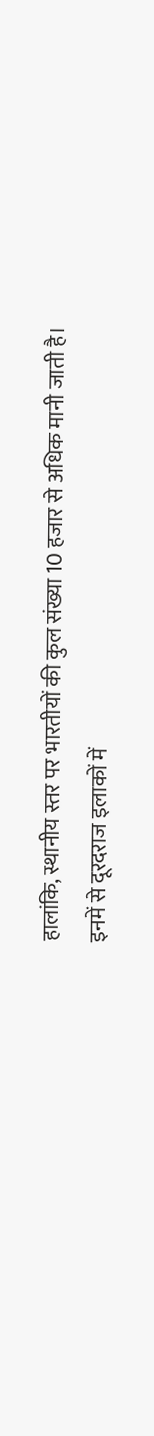हालांकि, स्थानीय स्तर पर भारतीयों की कुल संख्या 10 हजार से अधिक मानी जाती है।
इनमें से दूरदराज इलाकों में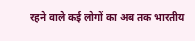रहने वाले कई लोगों का अब तक भारतीय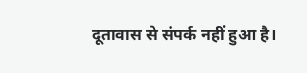दूतावास से संपर्क नहीं हुआ है।